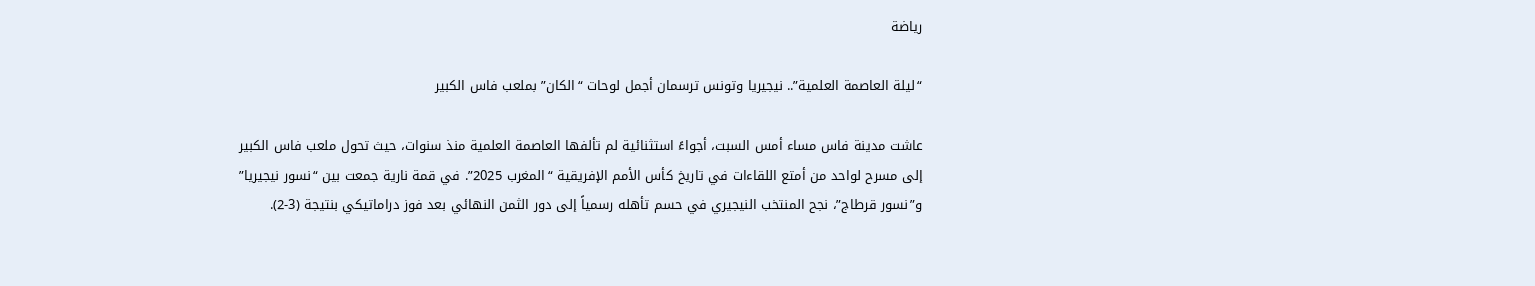رياضة

“ليلة العاصمة العلمية”.. نيجيريا وتونس ترسمان أجمل لوحات “الكان” بملعب فاس الكبير

عاشت مدينة فاس مساء أمس السبت، أجواءً استثنائية لم تألفها العاصمة العلمية منذ سنوات، حيث تحول ملعب فاس الكبير إلى مسرح لواحد من أمتع اللقاءات في تاريخ كأس الأمم الإفريقية “المغرب 2025”. في قمة نارية جمعت بين “نسور نيجيريا” و”نسور قرطاج”، نجح المنتخب النيجيري في حسم تأهله رسمياً إلى دور الثمن النهائي بعد فوز دراماتيكي بنتيجة (3-2).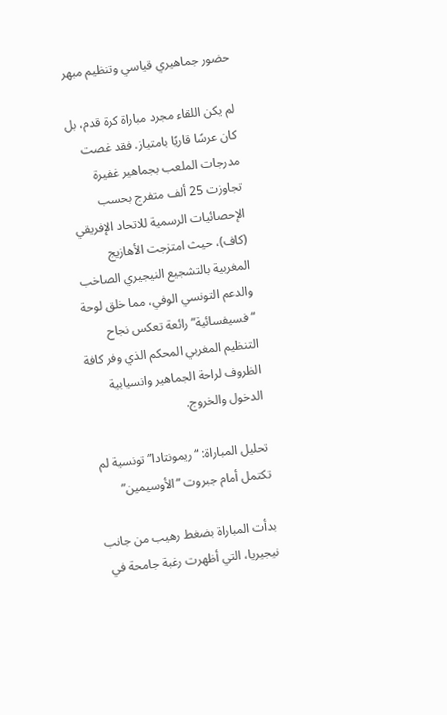حضور جماهيري قياسي وتنظيم مبهر

لم يكن اللقاء مجرد مباراة كرة قدم، بل كان عرسًا قاريًا بامتياز. فقد غصت مدرجات الملعب بجماهير غفيرة تجاوزت 25 ألف متفرج بحسب الإحصائيات الرسمية للاتحاد الإفريقي (كاف)، حيث امتزجت الأهازيج المغربية بالتشجيع النيجيري الصاخب والدعم التونسي الوفي، مما خلق لوحة “فسيفسائية” رائعة تعكس نجاح التنظيم المغربي المحكم الذي وفر كافة الظروف لراحة الجماهير وانسيابية الدخول والخروج.

تحليل المباراة: “ريمونتادا” تونسية لم تكتمل أمام جبروت “الأوسيمين”

بدأت المباراة بضغط رهيب من جانب نيجيريا، التي أظهرت رغبة جامحة في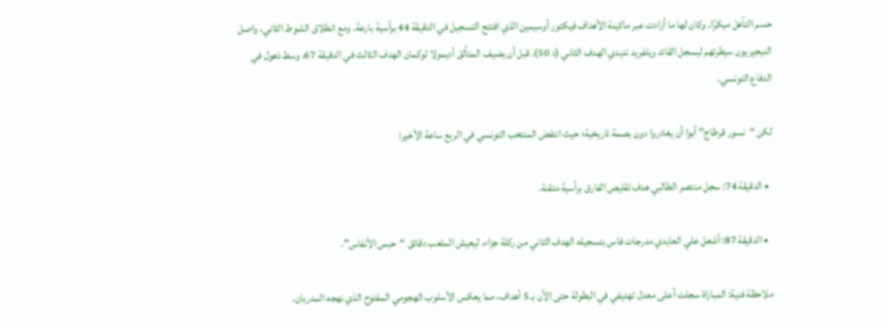حسم التأهل مبكرًا. وكان لها ما أرادت عبر ماكينة الأهداف فيكتور أوسيمين الذي افتتح التسجيل في الدقيقة 44 برأسية بارعة. ومع انطلاق الشوط الثاني، واصل النيجيريون سيطرتهم ليسجل القائد ويلفريد نديدي الهدف الثاني (د 50)، قبل أن يضيف المتألق أديمولا لوكمان الهدف الثالث في الدقيقة 67، وسط ذهول في الدفاع التونسي.

لكن “نسور قرطاج” أبوا أن يغادروا دون بصمة تاريخية؛ حيث انتفض المنتخب التونسي في الربع ساعة الأخير:

  • الدقيقة 74: سجل منتصر الطالبي هدف تقليص الفارق برأسية متقنة.

  • الدقيقة 87: أشعل علي العابدي مدرجات فاس بتسجيله الهدف الثاني من ركلة جزاء، ليعيش الملعب دقائق “حبس الأنفاس”.

ملاحظة فنية: المباراة سجلت أعلى معدل تهديفي في البطولة حتى الآن بـ 5 أهداف، مما يعكس الأسلوب الهجومي المفتوح الذي نهجه المدربان.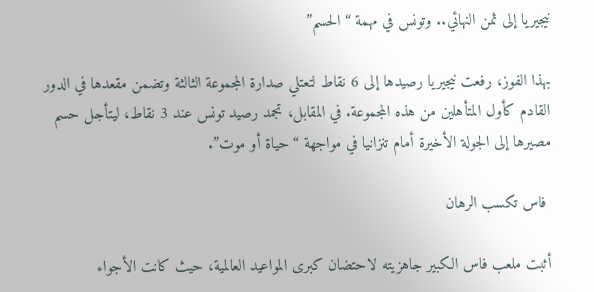نيجيريا إلى ثمن النهائي.. وتونس في مهمة “الحسم”

بهذا الفوز، رفعت نيجيريا رصيدها إلى 6 نقاط لتعتلي صدارة المجموعة الثالثة وتضمن مقعدها في الدور القادم كأول المتأهلين من هذه المجموعة. في المقابل، تجمد رصيد تونس عند 3 نقاط، ليتأجل حسم مصيرها إلى الجولة الأخيرة أمام تنزانيا في مواجهة “حياة أو موت”.

 فاس تكسب الرهان

أثبت ملعب فاس الكبير جاهزيته لاحتضان كبرى المواعيد العالمية، حيث كانت الأجواء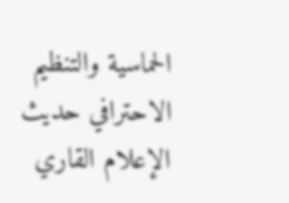الحماسية والتنظيم الاحترافي حديث الإعلام القاري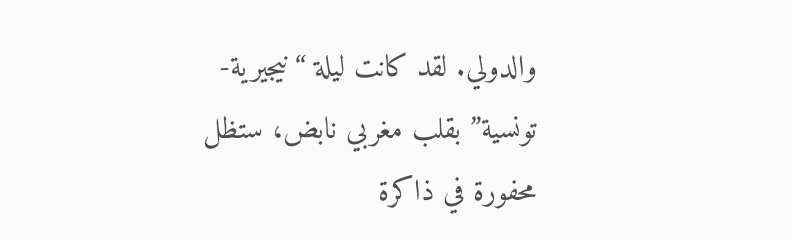والدولي. لقد كانت ليلة “نيجيرية-تونسية” بقلب مغربي نابض، ستظل محفورة في ذاكرة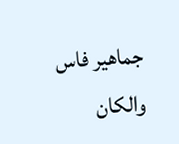جماهير فاس والكان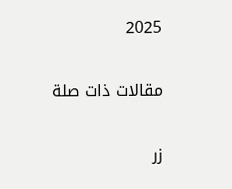2025

مقالات ذات صلة

زر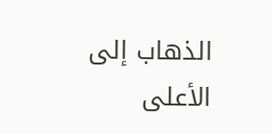الذهاب إلى الأعلى